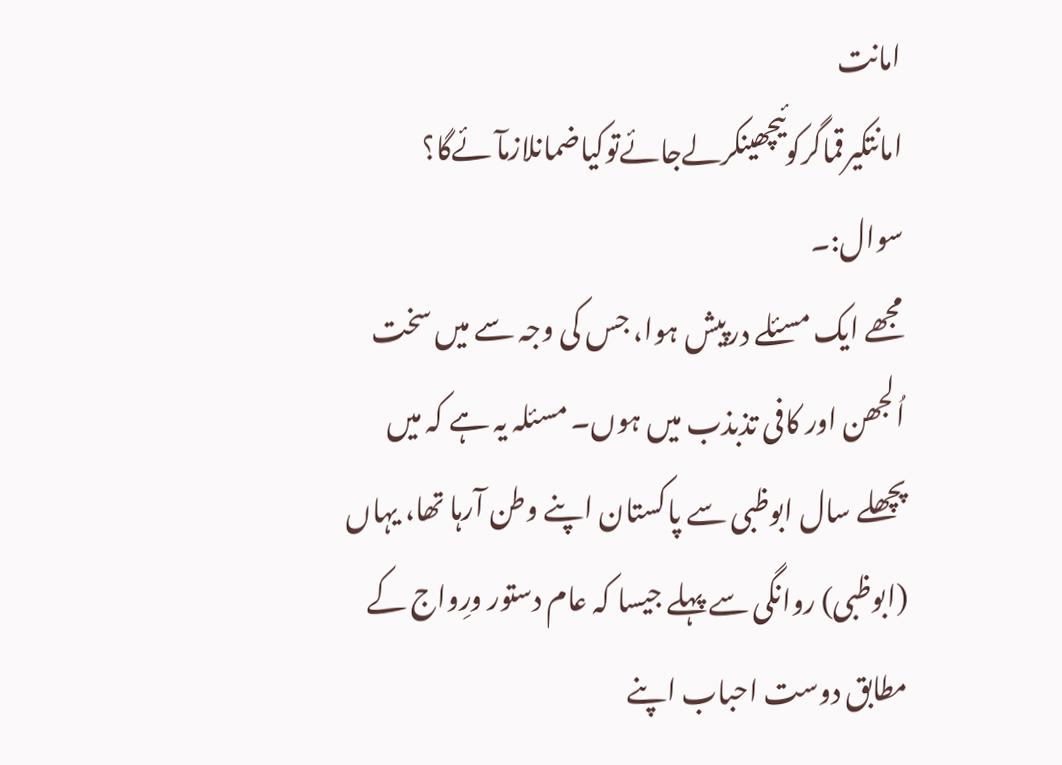امانت
امانتکیرقماگرکوئیچھینکرلےجائےتوکیاضمانلازمآئےگا؟
سوال:۔
مجھے ایک مسئلے درپیش ہوا، جس کی وجہ سے میں سخت اُلجھن اور کافی تذبذب میں ہوں۔ مسئلہ یہ ہے کہ میں پچھلے سال ابوظبی سے پاکستان اپنے وطن آرہا تھا، یہاں (ابوظبی) روانگی سے پہلے جیسا کہ عام دستور ورِواج کے مطابق دوست احباب اپنے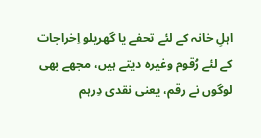اہلِ خانہ کے لئے تحفے یا گھریلو اِخراجات کے لئے رُقوم وغیرہ دیتے ہیں، مجھے بھی لوگوں نے رقم، یعنی نقدی دِرہم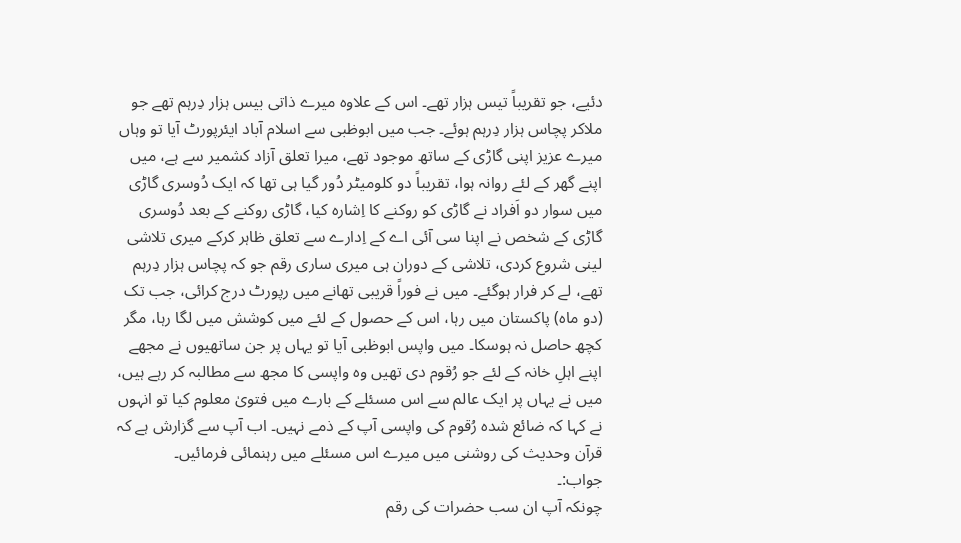دئیے، جو تقریباً تیس ہزار تھے۔ اس کے علاوہ میرے ذاتی بیس ہزار دِرہم تھے جو ملاکر پچاس ہزار دِرہم ہوئے۔ جب میں ابوظبی سے اسلام آباد ایئرپورٹ آیا تو وہاں میرے عزیز اپنی گاڑی کے ساتھ موجود تھے، میرا تعلق آزاد کشمیر سے ہے، میں اپنے گھر کے لئے روانہ ہوا، تقریباً دو کلومیٹر دُور گیا ہی تھا کہ ایک دُوسری گاڑی میں سوار دو اَفراد نے گاڑی کو روکنے کا اِشارہ کیا، گاڑی روکنے کے بعد دُوسری گاڑی کے شخص نے اپنا سی آئی اے کے اِدارے سے تعلق ظاہر کرکے میری تلاشی لینی شروع کردی، تلاشی کے دوران ہی میری ساری رقم جو کہ پچاس ہزار دِرہم تھے، لے کر فرار ہوگئے۔ میں نے فوراً قریبی تھانے میں رپورٹ درج کرائی، جب تک (دو ماہ) پاکستان میں رہا، اس کے حصول کے لئے میں کوشش میں لگا رہا، مگر کچھ حاصل نہ ہوسکا۔ میں واپس ابوظبی آیا تو یہاں پر جن ساتھیوں نے مجھے اپنے اہلِ خانہ کے لئے جو رُقوم دی تھیں وہ واپسی کا مجھ سے مطالبہ کر رہے ہیں، میں نے یہاں پر ایک عالم سے اس مسئلے کے بارے میں فتویٰ معلوم کیا تو انہوں نے کہا کہ ضائع شدہ رُقوم کی واپسی آپ کے ذمے نہیں۔ اب آپ سے گزارش ہے کہ قرآن وحدیث کی روشنی میں میرے اس مسئلے میں رہنمائی فرمائیں۔
جواب:۔
چونکہ آپ ان سب حضرات کی رقم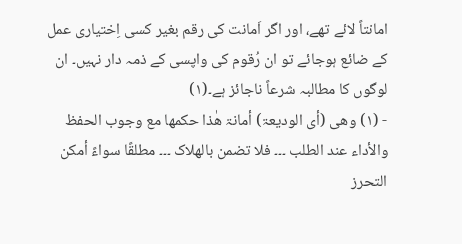امانتاً لائے تھے، اور اگر اَمانت کی رقم بغیر کسی اِختیاری عمل کے ضائع ہوجائے تو ان رُقوم کی واپسی کے ذمہ دار نہیں۔ ان لوگوں کا مطالبہ شرعاً ناجائز ہے۔(۱)
- (۱) وھی (أی الودیعۃ) أمانۃ ھٰذا حکمھا مع وجوب الحفظ والأداء عند الطلب ۔۔۔ فلا تضمن بالھلاک ۔۔۔ مطلقًا سواءً أمکن التحرز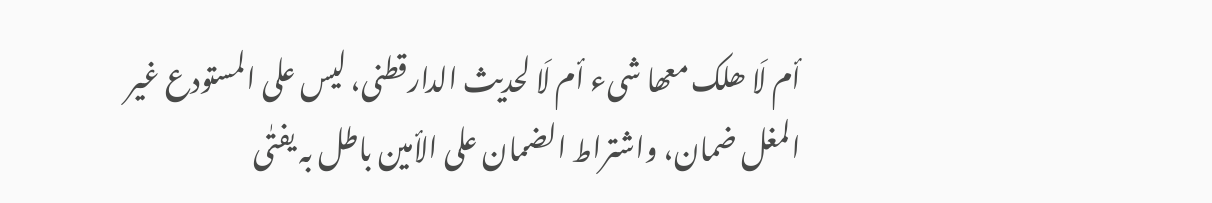أم لَا ھلک معھا شیء أم لَا لحدیث الدارقطنی، لیس علی المستودع غیر المغل ضمان، واشتراط الضمان علی الأمین باطل بہ یفتٰی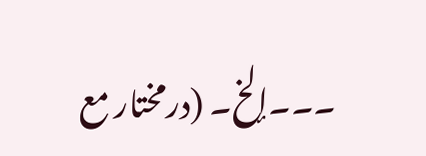۔۔۔إلخ۔ (درمختار مع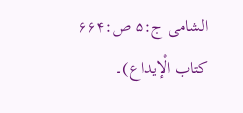الشامی ج:۵ ص:۶۶۴ کتاب الْإیداع)۔